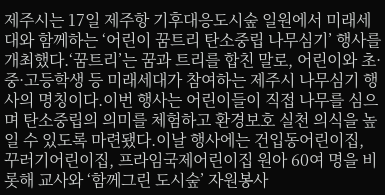제주시는 17일 제주항 기후대응도시숲 일원에서 미래세대와 함께하는 ‘어린이 꿈트리 탄소중립 나무심기’ 행사를 개최했다.‘꿈트리’는 꿈과 트리를 합친 말로, 어린이와 초·중·고등학생 등 미래세대가 참여하는 제주시 나무심기 행사의 명칭이다.이번 행사는 어린이들이 직접 나무를 심으며 탄소중립의 의미를 체험하고 환경보호 실천 의식을 높일 수 있도록 마련됐다.이날 행사에는 건입동어린이집, 꾸러기어린이집, 프라임국제어린이집 원아 60여 명을 비롯해 교사와 ‘함께그린 도시숲’ 자원봉사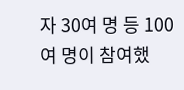자 30여 명 등 100여 명이 참여했